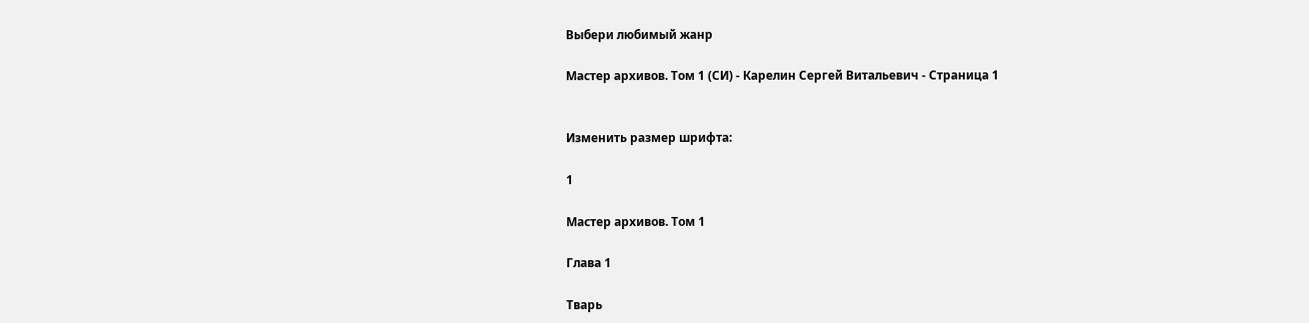Выбери любимый жанр

Мастер архивов. Том 1 (СИ) - Карелин Сергей Витальевич - Страница 1


Изменить размер шрифта:

1

Мастер архивов. Том 1

Глава 1

Тварь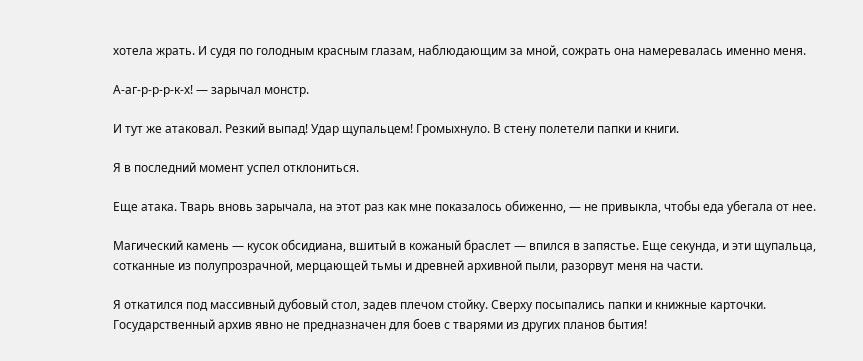хотела жрать. И судя по голодным красным глазам, наблюдающим за мной, сожрать она намеревалась именно меня.

А-аг-р-р-р-к-х! — зарычал монстр.

И тут же атаковал. Резкий выпад! Удар щупальцем! Громыхнуло. В стену полетели папки и книги.

Я в последний момент успел отклониться.

Еще атака. Тварь вновь зарычала, на этот раз как мне показалось обиженно, — не привыкла, чтобы еда убегала от нее.

Магический камень — кусок обсидиана, вшитый в кожаный браслет — впился в запястье. Еще секунда, и эти щупальца, сотканные из полупрозрачной, мерцающей тьмы и древней архивной пыли, разорвут меня на части.

Я откатился под массивный дубовый стол, задев плечом стойку. Сверху посыпались папки и книжные карточки. Государственный архив явно не предназначен для боев с тварями из других планов бытия!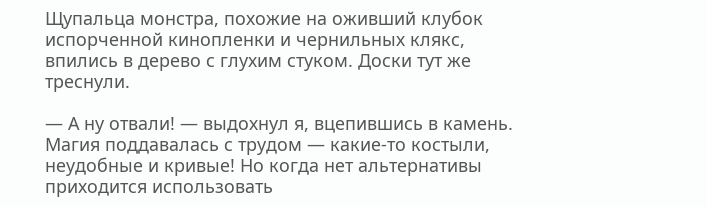Щупальца монстра, похожие на оживший клубок испорченной кинопленки и чернильных клякс, впились в дерево с глухим стуком. Доски тут же треснули.

— А ну отвали! — выдохнул я, вцепившись в камень. Магия поддавалась с трудом — какие-то костыли, неудобные и кривые! Но когда нет альтернативы приходится использовать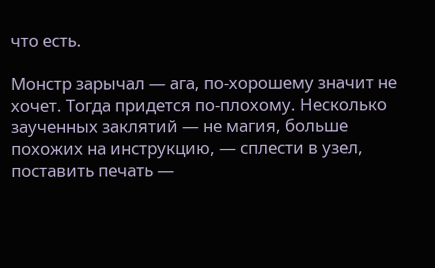что есть.

Монстр зарычал — ага, по-хорошему значит не хочет. Тогда придется по-плохому. Несколько заученных заклятий — не магия, больше похожих на инструкцию, — сплести в узел, поставить печать —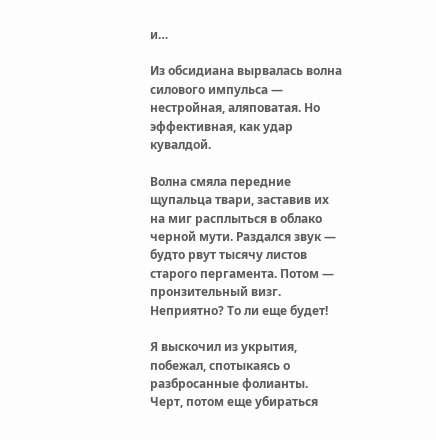и…

Из обсидиана вырвалась волна силового импульса — нестройная, аляповатая. Но эффективная, как удар кувалдой.

Волна смяла передние щупальца твари, заставив их на миг расплыться в облако черной мути. Раздался звук — будто рвут тысячу листов старого пергамента. Потом — пронзительный визг. Неприятно? То ли еще будет!

Я выскочил из укрытия, побежал, спотыкаясь о разбросанные фолианты. Черт, потом еще убираться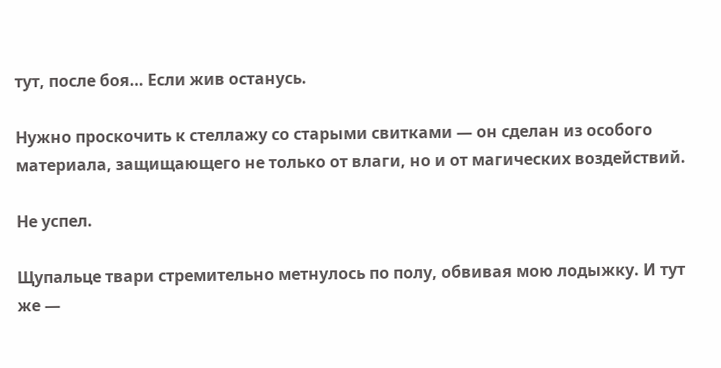тут, после боя… Если жив останусь.

Нужно проскочить к стеллажу со старыми свитками — он сделан из особого материала, защищающего не только от влаги, но и от магических воздействий.

Не успел.

Щупальце твари стремительно метнулось по полу, обвивая мою лодыжку. И тут же —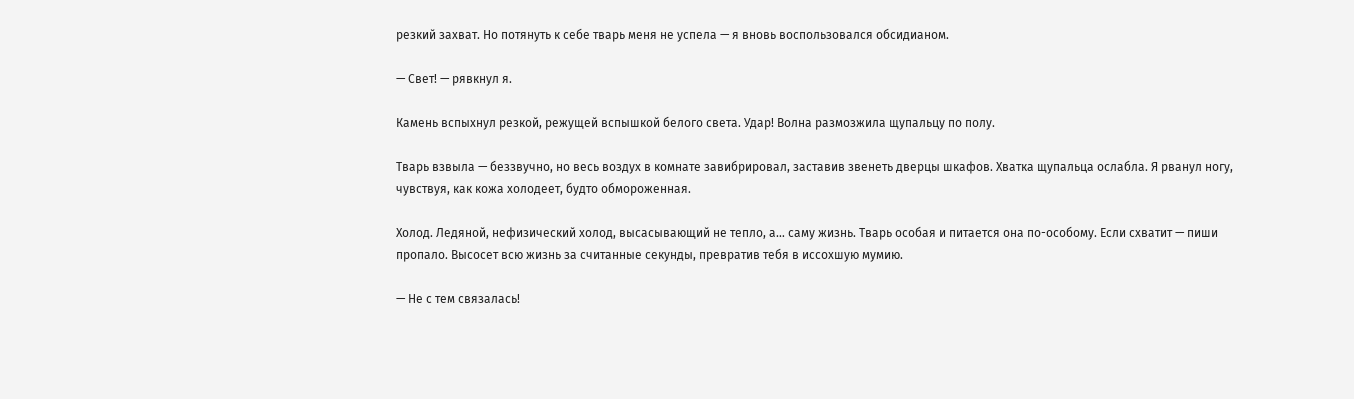резкий захват. Но потянуть к себе тварь меня не успела — я вновь воспользовался обсидианом.

— Свет! — рявкнул я.

Камень вспыхнул резкой, режущей вспышкой белого света. Удар! Волна размозжила щупальцу по полу.

Тварь взвыла — беззвучно, но весь воздух в комнате завибрировал, заставив звенеть дверцы шкафов. Хватка щупальца ослабла. Я рванул ногу, чувствуя, как кожа холодеет, будто обмороженная.

Холод. Ледяной, нефизический холод, высасывающий не тепло, а… саму жизнь. Тварь особая и питается она по-особому. Если схватит — пиши пропало. Высосет всю жизнь за считанные секунды, превратив тебя в иссохшую мумию.

— Не с тем связалась!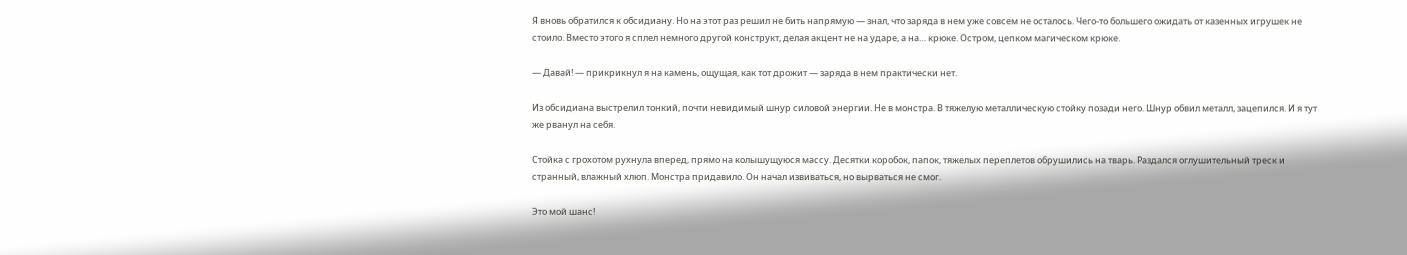Я вновь обратился к обсидиану. Но на этот раз решил не бить напрямую — знал, что заряда в нем уже совсем не осталось. Чего-то большего ожидать от казенных игрушек не стоило. Вместо этого я сплел немного другой конструкт, делая акцент не на ударе, а на… крюке. Остром, цепком магическом крюке.

— Давай! — прикрикнул я на камень, ощущая, как тот дрожит — заряда в нем практически нет.

Из обсидиана выстрелил тонкий, почти невидимый шнур силовой энергии. Не в монстра. В тяжелую металлическую стойку позади него. Шнур обвил металл, зацепился. И я тут же рванул на себя.

Стойка с грохотом рухнула вперед, прямо на колышущуюся массу. Десятки коробок, папок, тяжелых переплетов обрушились на тварь. Раздался оглушительный треск и странный, влажный хлюп. Монстра придавило. Он начал извиваться, но вырваться не смог.

Это мой шанс!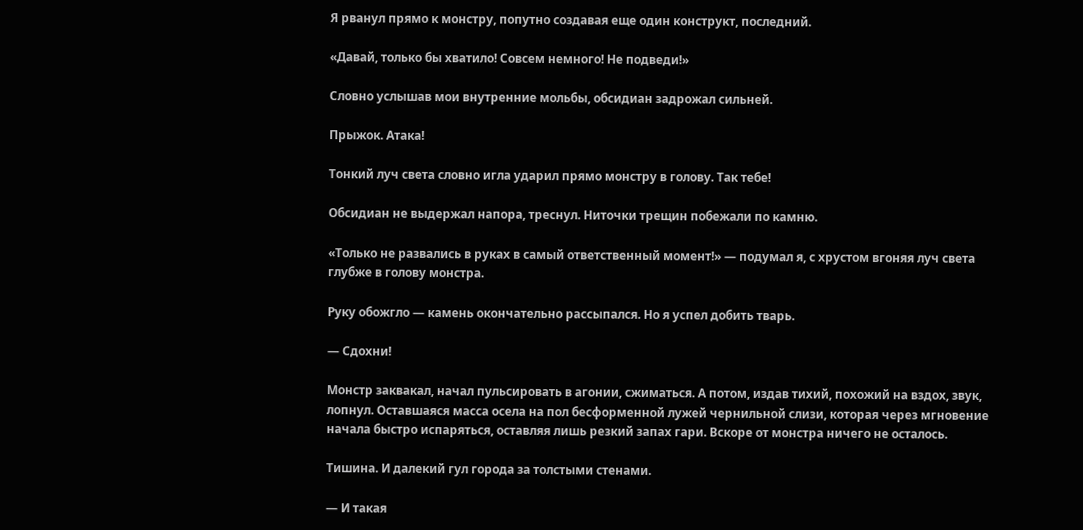Я рванул прямо к монстру, попутно создавая еще один конструкт, последний.

«Давай, только бы хватило! Совсем немного! Не подведи!»

Словно услышав мои внутренние мольбы, обсидиан задрожал сильней.

Прыжок. Атака!

Тонкий луч света словно игла ударил прямо монстру в голову. Так тебе!

Обсидиан не выдержал напора, треснул. Ниточки трещин побежали по камню.

«Только не развались в руках в самый ответственный момент!» — подумал я, с хрустом вгоняя луч света глубже в голову монстра.

Руку обожгло — камень окончательно рассыпался. Но я успел добить тварь.

— Сдохни!

Монстр заквакал, начал пульсировать в агонии, сжиматься. А потом, издав тихий, похожий на вздох, звук, лопнул. Оставшаяся масса осела на пол бесформенной лужей чернильной слизи, которая через мгновение начала быстро испаряться, оставляя лишь резкий запах гари. Вскоре от монстра ничего не осталось.

Тишина. И далекий гул города за толстыми стенами.

— И такая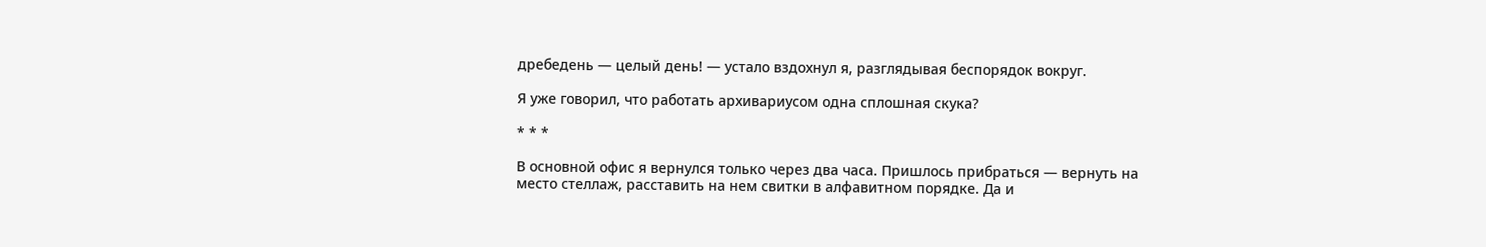дребедень — целый день! — устало вздохнул я, разглядывая беспорядок вокруг.

Я уже говорил, что работать архивариусом одна сплошная скука?

* * *

В основной офис я вернулся только через два часа. Пришлось прибраться — вернуть на место стеллаж, расставить на нем свитки в алфавитном порядке. Да и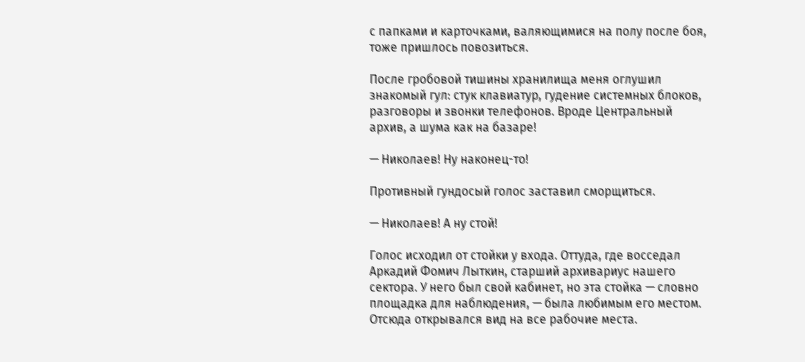с папками и карточками, валяющимися на полу после боя, тоже пришлось повозиться.

После гробовой тишины хранилища меня оглушил знакомый гул: стук клавиатур, гудение системных блоков, разговоры и звонки телефонов. Вроде Центральный архив, а шума как на базаре!

— Николаев! Ну наконец-то!

Противный гундосый голос заставил сморщиться.

— Николаев! А ну стой!

Голос исходил от стойки у входа. Оттуда, где восседал Аркадий Фомич Лыткин, старший архивариус нашего сектора. У него был свой кабинет, но эта стойка — словно площадка для наблюдения, — была любимым его местом. Отсюда открывался вид на все рабочие места.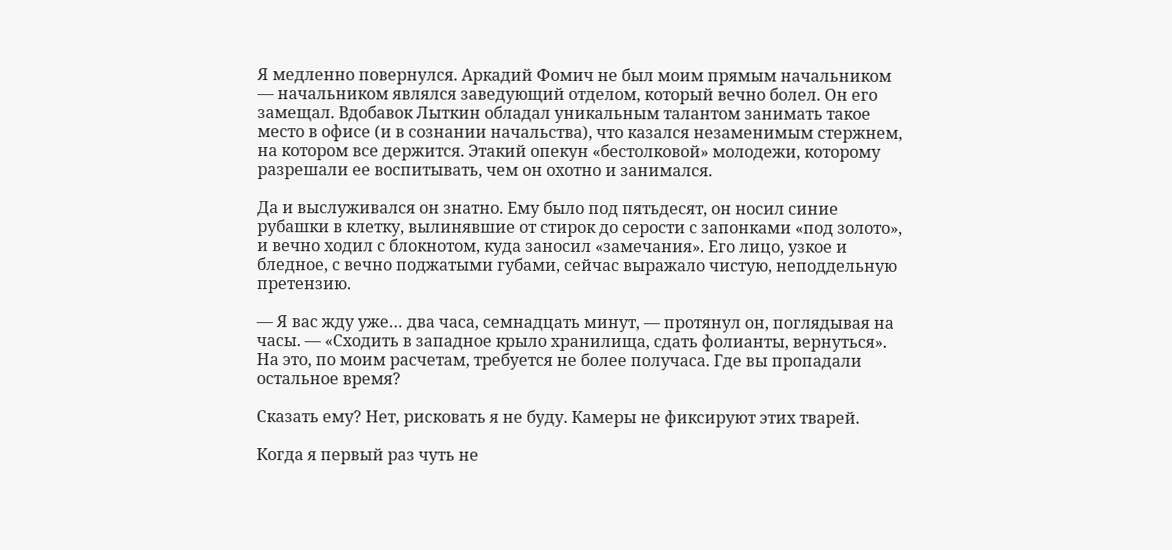Я медленно повернулся. Аркадий Фомич не был моим прямым начальником — начальником являлся заведующий отделом, который вечно болел. Он его замещал. Вдобавок Лыткин обладал уникальным талантом занимать такое место в офисе (и в сознании начальства), что казался незаменимым стержнем, на котором все держится. Этакий опекун «бестолковой» молодежи, которому разрешали ее воспитывать, чем он охотно и занимался.

Да и выслуживался он знатно. Ему было под пятьдесят, он носил синие рубашки в клетку, вылинявшие от стирок до серости с запонками «под золото», и вечно ходил с блокнотом, куда заносил «замечания». Его лицо, узкое и бледное, с вечно поджатыми губами, сейчас выражало чистую, неподдельную претензию.

— Я вас жду уже… два часа, семнадцать минут, — протянул он, поглядывая на часы. — «Сходить в западное крыло хранилища, сдать фолианты, вернуться». На это, по моим расчетам, требуется не более получаса. Где вы пропадали остальное время?

Сказать ему? Нет, рисковать я не буду. Камеры не фиксируют этих тварей.

Когда я первый раз чуть не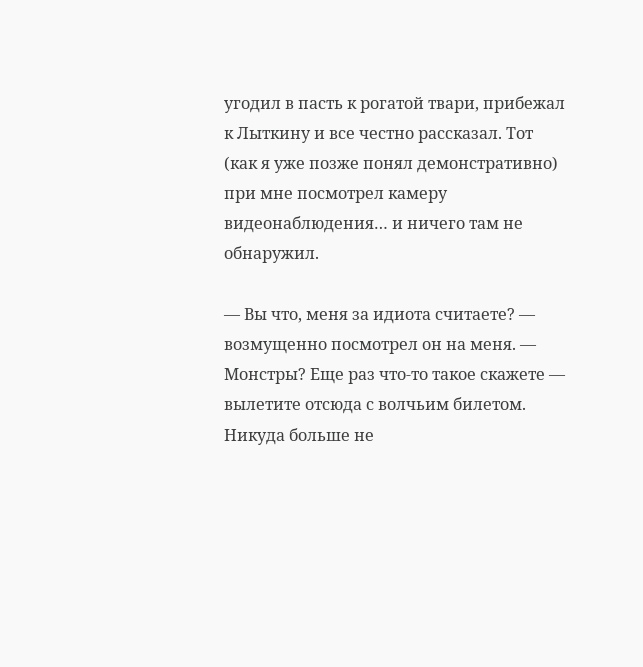угодил в пасть к рогатой твари, прибежал к Лыткину и все честно рассказал. Тот (как я уже позже понял демонстративно) при мне посмотрел камеру видеонаблюдения… и ничего там не обнаружил.

— Вы что, меня за идиота считаете? — возмущенно посмотрел он на меня. — Монстры? Еще раз что-то такое скажете — вылетите отсюда с волчьим билетом. Никуда больше не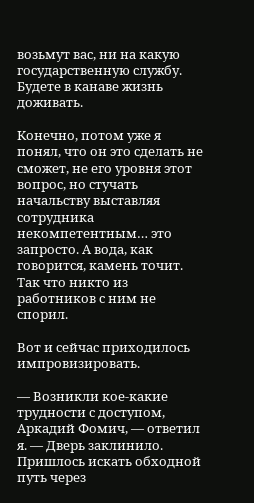возьмут вас, ни на какую государственную службу. Будете в канаве жизнь доживать.

Конечно, потом уже я понял, что он это сделать не сможет, не его уровня этот вопрос, но стучать начальству выставляя сотрудника некомпетентным… это запросто. А вода, как говорится, камень точит. Так что никто из работников с ним не спорил.

Вот и сейчас приходилось импровизировать.

— Возникли кое-какие трудности с доступом, Аркадий Фомич, — ответил я. — Дверь заклинило. Пришлось искать обходной путь через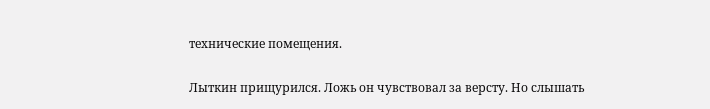технические помещения.

Лыткин прищурился. Ложь он чувствовал за версту. Но слышать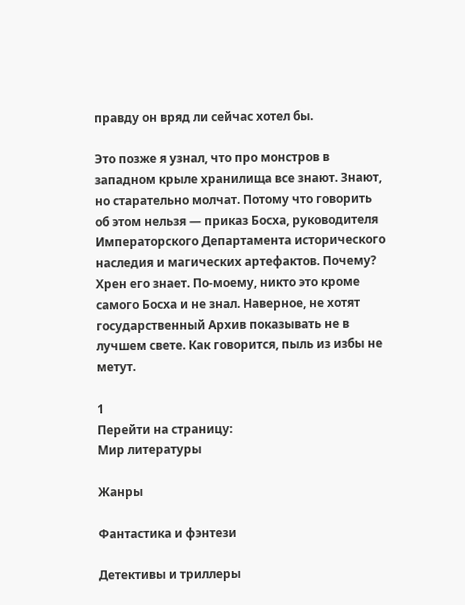правду он вряд ли сейчас хотел бы.

Это позже я узнал, что про монстров в западном крыле хранилища все знают. Знают, но старательно молчат. Потому что говорить об этом нельзя — приказ Босха, руководителя Императорского Департамента исторического наследия и магических артефактов. Почему? Хрен его знает. По-моему, никто это кроме самого Босха и не знал. Наверное, не хотят государственный Архив показывать не в лучшем свете. Как говорится, пыль из избы не метут.

1
Перейти на страницу:
Мир литературы

Жанры

Фантастика и фэнтези

Детективы и триллеры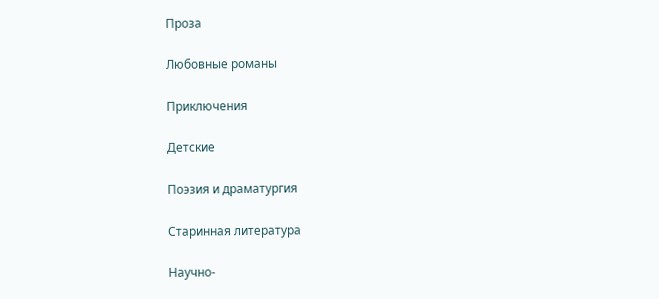Проза

Любовные романы

Приключения

Детские

Поэзия и драматургия

Старинная литература

Научно-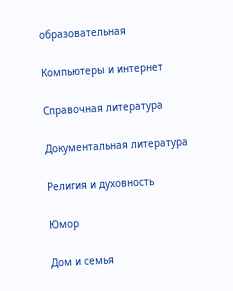образовательная

Компьютеры и интернет

Справочная литература

Документальная литература

Религия и духовность

Юмор

Дом и семья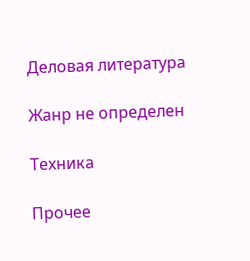Деловая литература

Жанр не определен

Техника

Прочее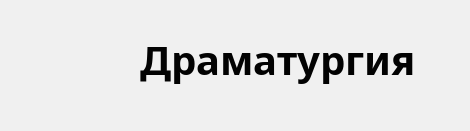Драматургия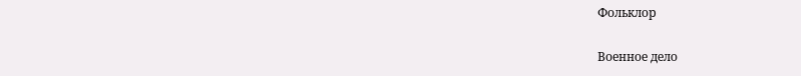Фольклор

Военное дело